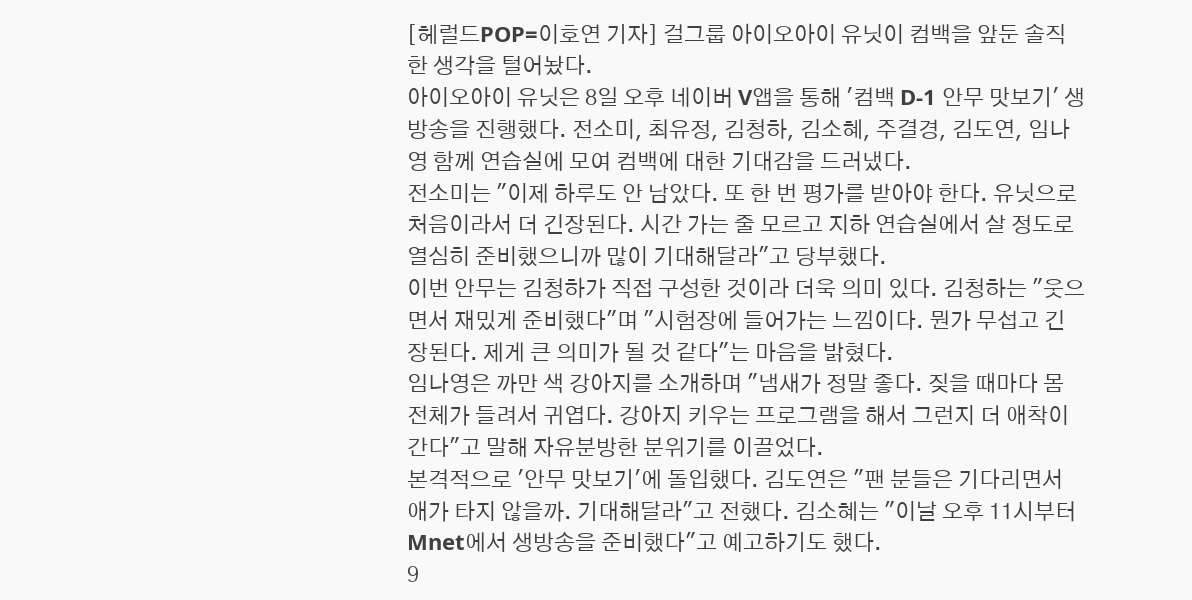[헤럴드POP=이호연 기자] 걸그룹 아이오아이 유닛이 컴백을 앞둔 솔직한 생각을 털어놨다.
아이오아이 유닛은 8일 오후 네이버 V앱을 통해 '컴백 D-1 안무 맛보기' 생방송을 진행했다. 전소미, 최유정, 김청하, 김소혜, 주결경, 김도연, 임나영 함께 연습실에 모여 컴백에 대한 기대감을 드러냈다.
전소미는 "이제 하루도 안 남았다. 또 한 번 평가를 받아야 한다. 유닛으로 처음이라서 더 긴장된다. 시간 가는 줄 모르고 지하 연습실에서 살 정도로 열심히 준비했으니까 많이 기대해달라"고 당부했다.
이번 안무는 김청하가 직접 구성한 것이라 더욱 의미 있다. 김청하는 "웃으면서 재밌게 준비했다"며 "시험장에 들어가는 느낌이다. 뭔가 무섭고 긴장된다. 제게 큰 의미가 될 것 같다"는 마음을 밝혔다.
임나영은 까만 색 강아지를 소개하며 "냄새가 정말 좋다. 짖을 때마다 몸 전체가 들려서 귀엽다. 강아지 키우는 프로그램을 해서 그런지 더 애착이 간다"고 말해 자유분방한 분위기를 이끌었다.
본격적으로 '안무 맛보기'에 돌입했다. 김도연은 "팬 분들은 기다리면서 애가 타지 않을까. 기대해달라"고 전했다. 김소혜는 "이날 오후 11시부터 Mnet에서 생방송을 준비했다"고 예고하기도 했다.
9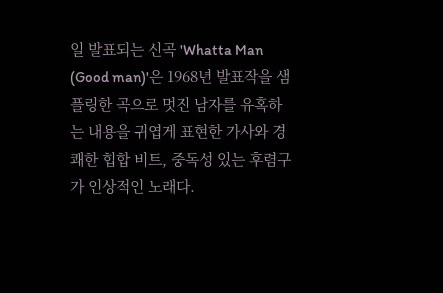일 발표되는 신곡 'Whatta Man (Good man)'은 1968년 발표작을 샘플링한 곡으로 멋진 남자를 유혹하는 내용을 귀엽게 표현한 가사와 경쾌한 힙합 비트, 중독성 있는 후렴구가 인상적인 노래다.